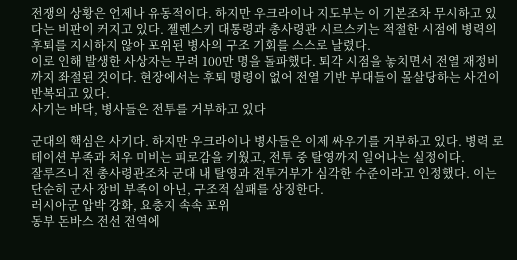전쟁의 상황은 언제나 유동적이다. 하지만 우크라이나 지도부는 이 기본조차 무시하고 있다는 비판이 커지고 있다. 젤렌스키 대통령과 총사령관 시르스키는 적절한 시점에 병력의 후퇴를 지시하지 않아 포위된 병사의 구조 기회를 스스로 날렸다.
이로 인해 발생한 사상자는 무려 100만 명을 돌파했다. 퇴각 시점을 놓치면서 전열 재정비까지 좌절된 것이다. 현장에서는 후퇴 명령이 없어 전열 기반 부대들이 몰살당하는 사건이 반복되고 있다.
사기는 바닥, 병사들은 전투를 거부하고 있다

군대의 핵심은 사기다. 하지만 우크라이나 병사들은 이제 싸우기를 거부하고 있다. 병력 로테이션 부족과 처우 미비는 피로감을 키웠고, 전투 중 탈영까지 일어나는 실정이다.
잘루즈니 전 총사령관조차 군대 내 탈영과 전투거부가 심각한 수준이라고 인정했다. 이는 단순히 군사 장비 부족이 아닌, 구조적 실패를 상징한다.
러시아군 압박 강화, 요충지 속속 포위
동부 돈바스 전선 전역에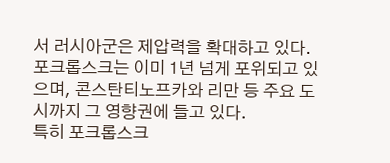서 러시아군은 제압력을 확대하고 있다. 포크롭스크는 이미 1년 넘게 포위되고 있으며, 콘스탄티노프카와 리만 등 주요 도시까지 그 영향권에 들고 있다.
특히 포크롭스크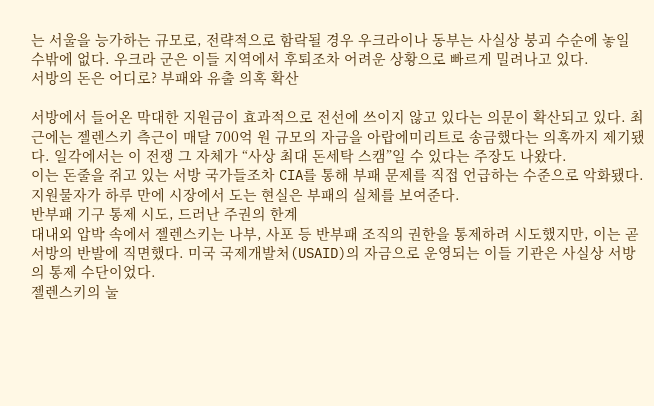는 서울을 능가하는 규모로, 전략적으로 함락될 경우 우크라이나 동부는 사실상 붕괴 수순에 놓일 수밖에 없다. 우크라 군은 이들 지역에서 후퇴조차 어려운 상황으로 빠르게 밀려나고 있다.
서방의 돈은 어디로? 부패와 유출 의혹 확산

서방에서 들어온 막대한 지원금이 효과적으로 전선에 쓰이지 않고 있다는 의문이 확산되고 있다. 최근에는 젤렌스키 측근이 매달 700억 원 규모의 자금을 아랍에미리트로 송금했다는 의혹까지 제기됐다. 일각에서는 이 전쟁 그 자체가 “사상 최대 돈세탁 스캠”일 수 있다는 주장도 나왔다.
이는 돈줄을 쥐고 있는 서방 국가들조차 CIA를 통해 부패 문제를 직접 언급하는 수준으로 악화됐다. 지원물자가 하루 만에 시장에서 도는 현실은 부패의 실체를 보여준다.
반부패 기구 통제 시도, 드러난 주권의 한계
대내외 압박 속에서 젤렌스키는 나부, 사포 등 반부패 조직의 권한을 통제하려 시도했지만, 이는 곧 서방의 반발에 직면했다. 미국 국제개발처(USAID)의 자금으로 운영되는 이들 기관은 사실상 서방의 통제 수단이었다.
젤렌스키의 눌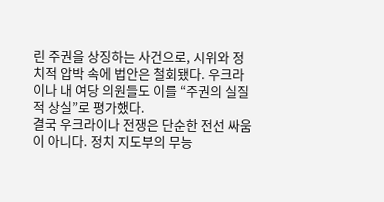린 주권을 상징하는 사건으로, 시위와 정치적 압박 속에 법안은 철회됐다. 우크라이나 내 여당 의원들도 이를 “주권의 실질적 상실”로 평가했다.
결국 우크라이나 전쟁은 단순한 전선 싸움이 아니다. 정치 지도부의 무능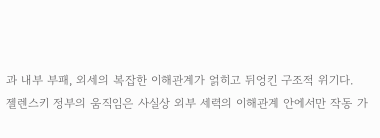과 내부 부패, 외세의 복잡한 이해관계가 얽히고 뒤엉킨 구조적 위기다.
젤렌스키 정부의 움직임은 사실상 외부 세력의 이해관계 안에서만 작동 가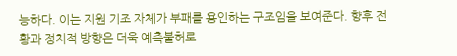능하다. 이는 지원 기조 자체가 부패를 용인하는 구조임을 보여준다. 향후 전황과 정치적 방향은 더욱 예측불허로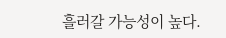흘러갈 가능성이 높다.